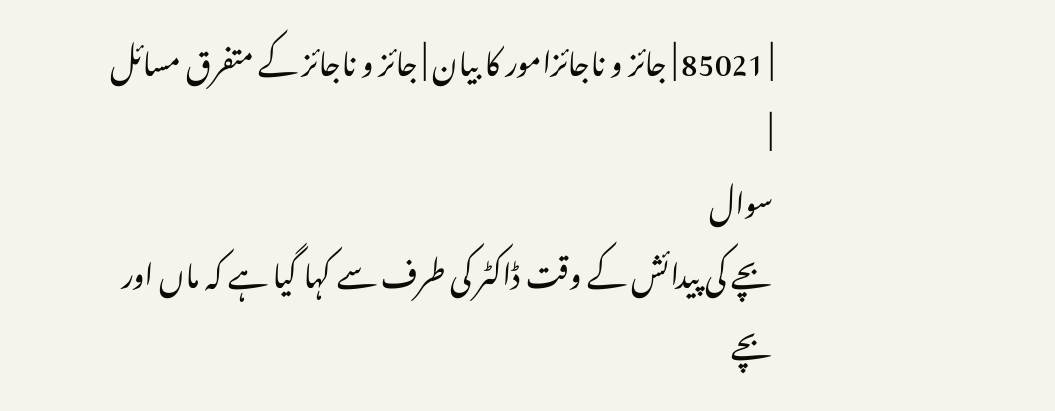| 85021 | جائز و ناجائزامور کا بیان | جائز و ناجائز کے متفرق مسائل |
سوال
بچے کی پیدائش کے وقت ڈاکٹر کی طرف سے کہا گیا ہے کہ ماں اور بچے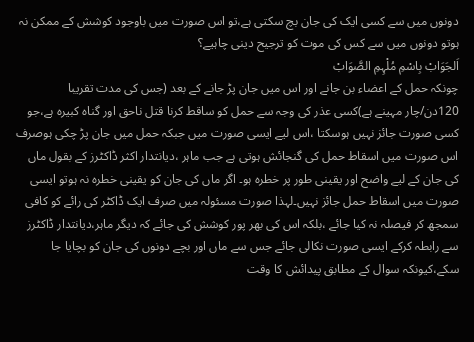دونوں میں سے کسی ایک کی جان بچ سکتی ہے،تو اس صورت میں باوجود کوشش کے ممکن نہ ہوتو دونوں میں سے کس کی موت کو ترجیح دینی چاہیے؟
اَلجَوَابْ بِاسْمِ مُلْہِمِ الصَّوَابْ
چونکہ حمل کے اعضاء بن جانے اور اس میں جان پڑ جانے کے بعد (جس کی مدت تقریبا 120دن/چار مہینے ہے)کسی عذر کی وجہ سے حمل کو ساقط کرنا قتل ناحق اور گناہ کبیرہ ہے،جو کسی صورت جائز نہیں ہوسکتا ،اس لیے ایسی صورت میں جبکہ حمل میں جان پڑ چکی ہوصرف اس صورت میں اسقاط حمل کی گنجائش ہوتی ہے جب ماہر ،دیانتدار اکثر ڈاکٹرز کے بقول ماں کی جان کے لیے واضح اور یقینی طور پر خطرہ ہو۔ اگر ماں کی جان کو یقینی خطرہ نہ ہوتو ایسی صورت میں اسقاط حمل جائز نہیں۔لہذا صورت مسئولہ میں صرف ایک ڈاکٹر کی رائے کو کافی سمجھ کر فیصلہ نہ کیا جائے ،بلکہ اس کی بھر پور کوشش کی جائے کہ دیگر ماہر،دیانتدار ڈاکٹرز سے رابطہ کرکے ایسی صورت نکالی جائے جس سے ماں اور بچے دونوں کی جان کو بچایا جا سکے،کیونکہ سوال کے مطابق پیدائش کا وقت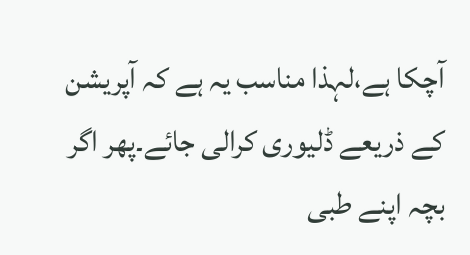آچکا ہے،لہذا مناسب یہ ہے کہ آپریشن کے ذریعے ڈلیوری کرالی جائے۔پھر اگر بچہ اپنے طبی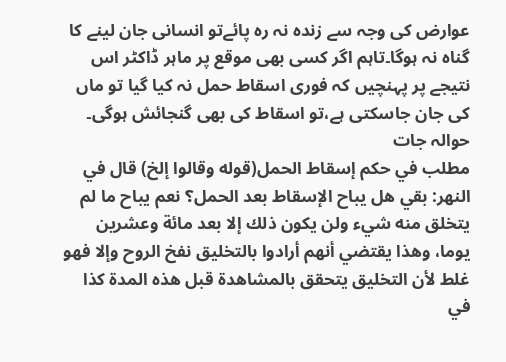عوارض کی وجہ سے زندہ نہ رہ پائےتو انسانی جان لینے کا گناہ نہ ہوگا۔تاہم اگر کسی بھی موقع پر ماہر ڈاکٹر اس نتیجے پر پہنچیں کہ فوری اسقاط حمل نہ کیا گیا تو ماں کی جان جاسکتی ہے،تو اسقاط کی بھی گنجائش ہوگی۔
حوالہ جات
مطلب في حكم إسقاط الحمل(قوله وقالوا إلخ) قال في النهر: بقي هل يباح الإسقاط بعد الحمل؟ نعم يباح ما لم يتخلق منه شيء ولن يكون ذلك إلا بعد مائة وعشرين يوما، وهذا يقتضي أنهم أرادوا بالتخليق نفخ الروح وإلا فهو غلط لأن التخليق يتحقق بالمشاهدة قبل هذه المدة كذا في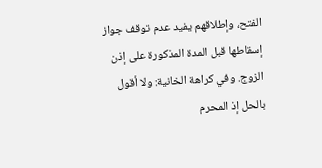الفتح، وإطلاقهم يفيد عدم توقف جواز إسقاطها قبل المدة المذكورة على إذن الزوج. وفي كراهة الخانية: ولا أقول بالحل إذ المحرم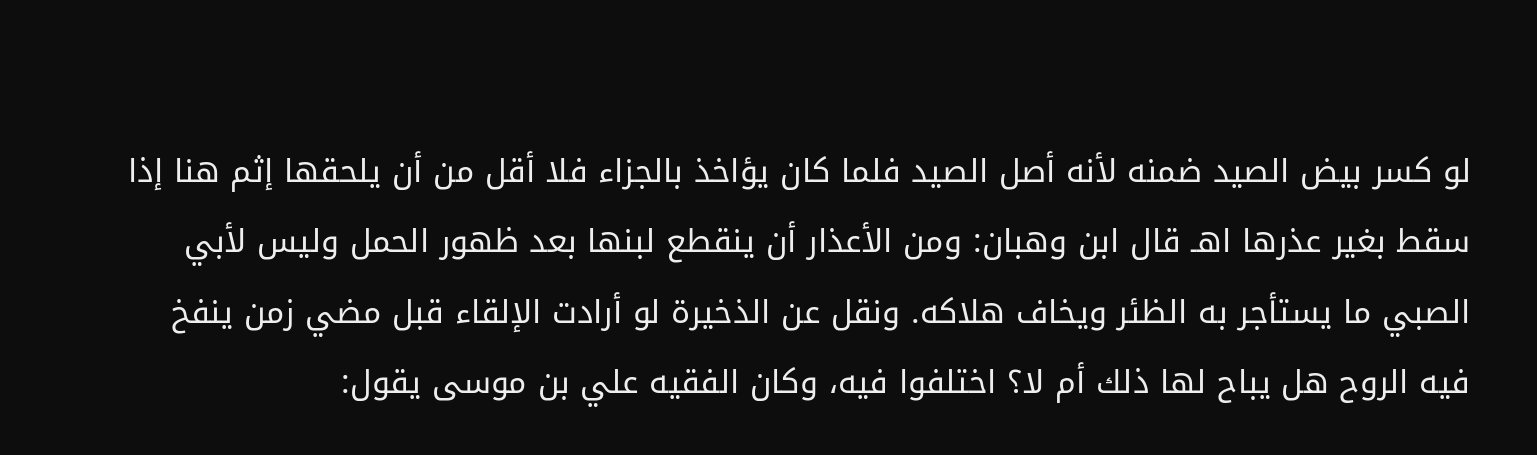لو كسر بيض الصيد ضمنه لأنه أصل الصيد فلما كان يؤاخذ بالجزاء فلا أقل من أن يلحقها إثم هنا إذا سقط بغير عذرها اهـ قال ابن وهبان: ومن الأعذار أن ينقطع لبنها بعد ظهور الحمل وليس لأبي الصبي ما يستأجر به الظئر ويخاف هلاكه. ونقل عن الذخيرة لو أرادت الإلقاء قبل مضي زمن ينفخ فيه الروح هل يباح لها ذلك أم لا؟ اختلفوا فيه، وكان الفقيه علي بن موسى يقول: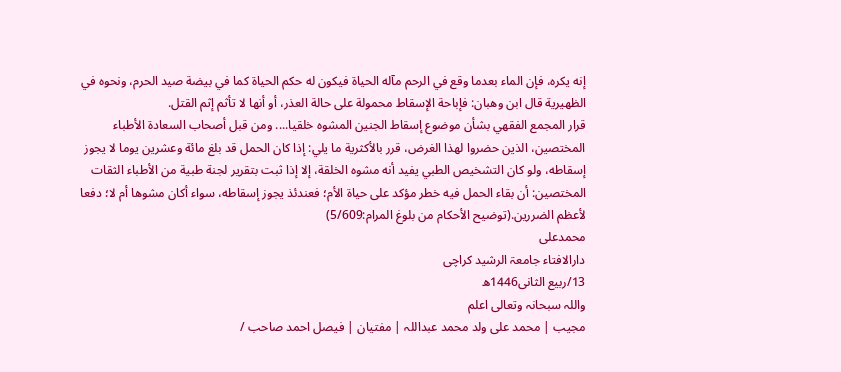إنه يكره، فإن الماء بعدما وقع في الرحم مآله الحياة فيكون له حكم الحياة كما في بيضة صيد الحرم، ونحوه في الظهيرية قال ابن وهبان: فإباحة الإسقاط محمولة على حالة العذر، أو أنها لا تأثم إثم القتل.
قرار المجمع الفقهي بشأن موضوع إسقاط الجنين المشوه خلقيا.... ومن قبل أصحاب السعادة الأطباء المختصين، الذين حضروا لهذا الغرض، قرر بالأكثرية ما يلي: إذا كان الحمل قد بلغ مائة وعشرين يوما لا يجوز إسقاطه، ولو كان التشخيص الطبي يفيد أنه مشوه الخلقة، إلا إذا ثبت بتقرير لجنة طبية من الأطباء الثقات المختصين: أن بقاء الحمل فيه خطر مؤكد على حياة الأم؛ فعندئذ يجوز إسقاطه، سواء أكان مشوها أم لا؛ دفعا لأعظم الضررين.(توضیح الأحکام من بلوغ المرام:5/609)
محمدعلی
دارالافتاء جامعۃ الرشید کراچی
13/ربیع الثانی1446ھ
واللہ سبحانہ وتعالی اعلم
مجیب | محمد علی ولد محمد عبداللہ | مفتیان | فیصل احمد صاحب /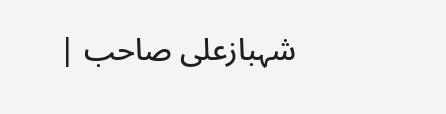شہبازعلی صاحب |